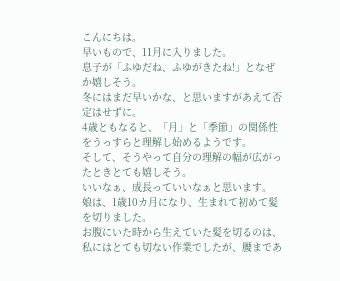こんにちは。
早いもので、11月に入りました。
息子が「ふゆだね、ふゆがきたね!」となぜか嬉しそう。
冬にはまだ早いかな、と思いますがあえて否定はせずに。
4歳ともなると、「月」と「季節」の関係性をうっすらと理解し始めるようです。
そして、そうやって自分の理解の幅が広がったときとても嬉しそう。
いいなぁ、成長っていいなぁと思います。
娘は、1歳10カ月になり、生まれて初めて髪を切りました。
お腹にいた時から生えていた髪を切るのは、私にはとても切ない作業でしたが、腰まであ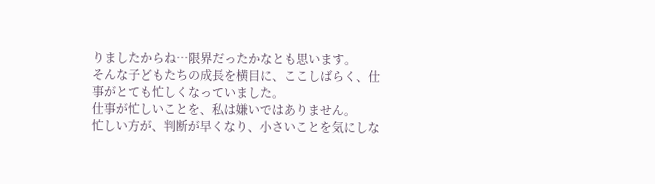りましたからね…限界だったかなとも思います。
そんな子どもたちの成長を横目に、ここしばらく、仕事がとても忙しくなっていました。
仕事が忙しいことを、私は嫌いではありません。
忙しい方が、判断が早くなり、小さいことを気にしな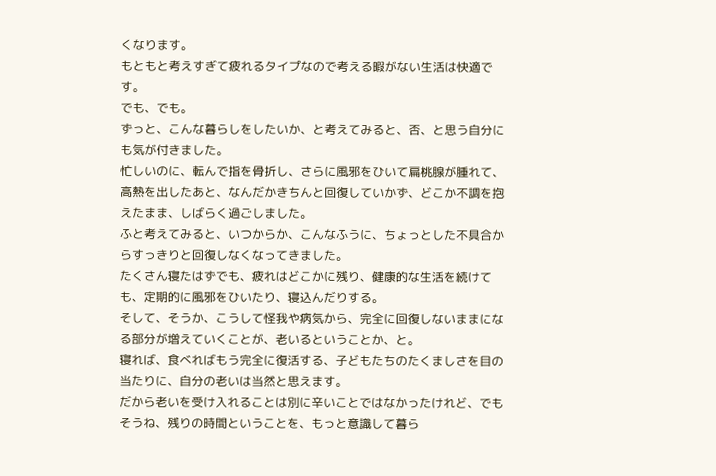くなります。
もともと考えすぎて疲れるタイプなので考える暇がない生活は快適です。
でも、でも。
ずっと、こんな暮らしをしたいか、と考えてみると、否、と思う自分にも気が付きました。
忙しいのに、転んで指を骨折し、さらに風邪をひいて扁桃腺が腫れて、高熱を出したあと、なんだかきちんと回復していかず、どこか不調を抱えたまま、しばらく過ごしました。
ふと考えてみると、いつからか、こんなふうに、ちょっとした不具合からすっきりと回復しなくなってきました。
たくさん寝たはずでも、疲れはどこかに残り、健康的な生活を続けても、定期的に風邪をひいたり、寝込んだりする。
そして、そうか、こうして怪我や病気から、完全に回復しないままになる部分が増えていくことが、老いるということか、と。
寝れば、食べればもう完全に復活する、子どもたちのたくましさを目の当たりに、自分の老いは当然と思えます。
だから老いを受け入れることは別に辛いことではなかったけれど、でもそうね、残りの時間ということを、もっと意識して暮ら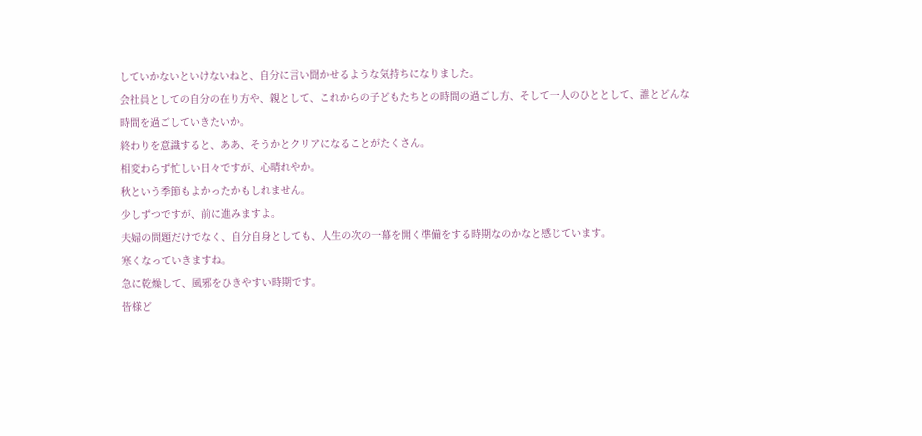していかないといけないねと、自分に言い聞かせるような気持ちになりました。
会社員としての自分の在り方や、親として、これからの子どもたちとの時間の過ごし方、そして一人のひととして、誰とどんな時間を過ごしていきたいか。
終わりを意識すると、ああ、そうかとクリアになることがたくさん。
相変わらず忙しい日々ですが、心晴れやか。
秋という季節もよかったかもしれません。
少しずつですが、前に進みますよ。
夫婦の問題だけでなく、自分自身としても、人生の次の一幕を開く準備をする時期なのかなと感じています。
寒くなっていきますね。
急に乾燥して、風邪をひきやすい時期です。
皆様ど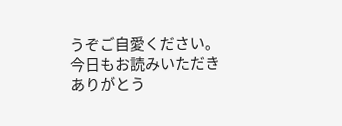うぞご自愛ください。
今日もお読みいただきありがとう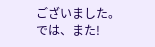ございました。
では、また!